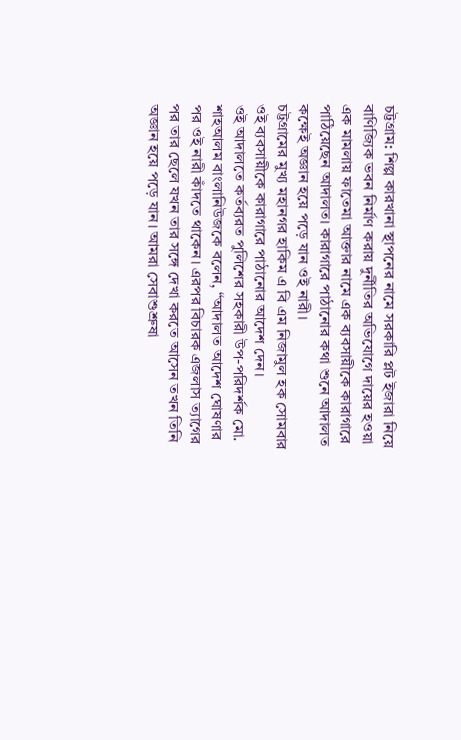চট্টগ্রাম: শিল্প কারখানা স্থাপনের নামে সরকারি প্লট ইজারা নিয়ে বাণিজ্যিক ভবন নির্মাণ করায় দুর্নীতির অভিযোগে দায়ের হওয়া এক মামলায় ফাতেমা আক্তার নামে এক ব্যবসায়ীকে কারাগারে পাঠিয়েছেন আদালত। কারাগারে পাঠানোর কথা শুনে আদালত কক্ষেই অজ্ঞান হয়ে পড়ে যান ওই নারী।
চট্টগ্রামের মুখ্য মহানগর হাকিম এ বি এম নিজামুল হক সোমবার ওই ব্যবসায়ীকে কারাগারে পাঠানোর আদেশ দেন।
ওই আদালতে কর্তব্যরত পুলিশের সহকারী উপ-পরিদর্শক মো. শাহআলম বাংলানিউজকে বলেন, “আদালত আদেশ ঘোষণার পর ওই নারী কাঁদতে থাকেন। এরপর বিচারক এজলাস ত্যাগের পর তার ছেলে যখন তার সঙ্গে দেখা করতে আসেন তখন তিনি অজ্ঞান হয়ে পড়ে যান। আমরা সেবাশুশ্রুষা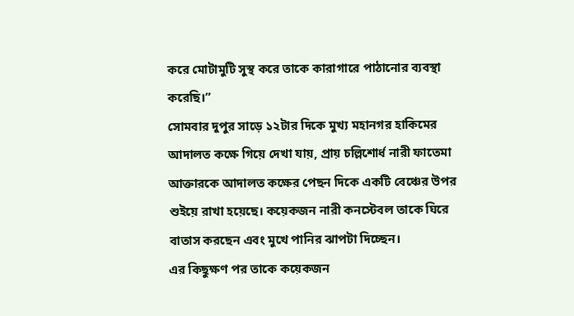করে মোটামুটি সুস্থ করে তাকে কারাগারে পাঠানোর ব্যবস্থা করেছি।”
সোমবার দুপুর সাড়ে ১২টার দিকে মুখ্য মহানগর হাকিমের আদালত কক্ষে গিয়ে দেখা যায়, প্রায় চল্লিশোর্ধ নারী ফাতেমা আক্তারকে আদালত কক্ষের পেছন দিকে একটি বেঞ্চের উপর শুইয়ে রাখা হয়েছে। কয়েকজন নারী কনস্টেবল তাকে ঘিরে বাতাস করছেন এবং মুখে পানির ঝাপটা দিচ্ছেন।
এর কিছুক্ষণ পর তাকে কয়েকজন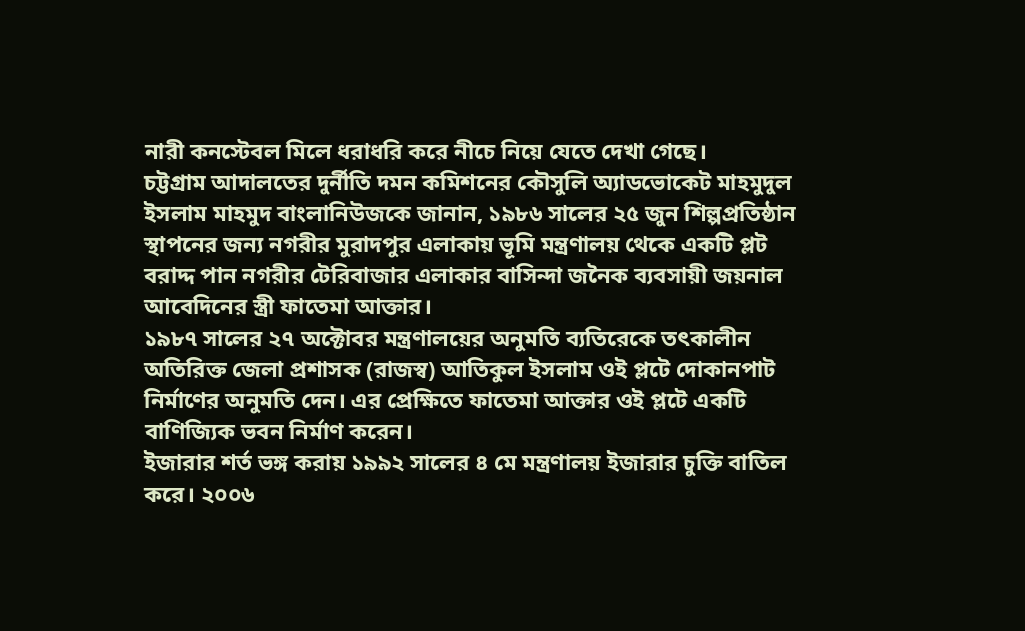নারী কনস্টেবল মিলে ধরাধরি করে নীচে নিয়ে যেতে দেখা গেছে।
চট্টগ্রাম আদালতের দুর্নীতি দমন কমিশনের কৌসুলি অ্যাডভোকেট মাহমুদুল ইসলাম মাহমুদ বাংলানিউজকে জানান, ১৯৮৬ সালের ২৫ জুন শিল্পপ্রতিষ্ঠান স্থাপনের জন্য নগরীর মুরাদপুর এলাকায় ভূমি মন্ত্রণালয় থেকে একটি প্লট বরাদ্দ পান নগরীর টেরিবাজার এলাকার বাসিন্দা জনৈক ব্যবসায়ী জয়নাল আবেদিনের স্ত্রী ফাতেমা আক্তার।
১৯৮৭ সালের ২৭ অক্টোবর মন্ত্রণালয়ের অনুমতি ব্যতিরেকে তৎকালীন অতিরিক্ত জেলা প্রশাসক (রাজস্ব) আতিকুল ইসলাম ওই প্লটে দোকানপাট নির্মাণের অনুমতি দেন। এর প্রেক্ষিতে ফাতেমা আক্তার ওই প্লটে একটি বাণিজ্যিক ভবন নির্মাণ করেন।
ইজারার শর্ত ভঙ্গ করায় ১৯৯২ সালের ৪ মে মন্ত্রণালয় ইজারার চুক্তি বাতিল করে। ২০০৬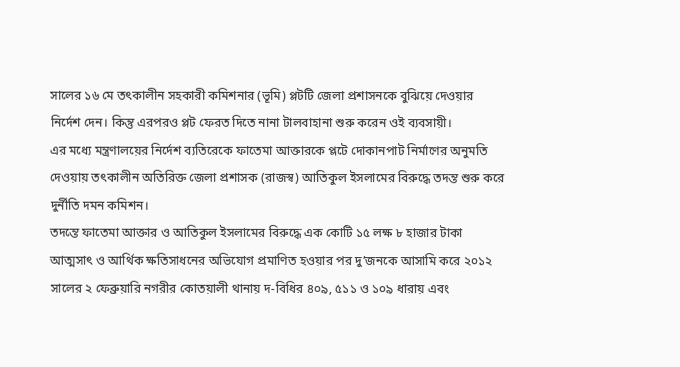সালের ১৬ মে তৎকালীন সহকারী কমিশনার (ভূমি) প্লটটি জেলা প্রশাসনকে বুঝিয়ে দেওয়ার নির্দেশ দেন। কিন্তু এরপরও প্লট ফেরত দিতে নানা টালবাহানা শুরু করেন ওই ব্যবসায়ী।
এর মধ্যে মন্ত্রণালয়ের নির্দেশ ব্যতিরেকে ফাতেমা আক্তারকে প্লটে দোকানপাট নির্মাণের অনুমতি দেওয়ায় তৎকালীন অতিরিক্ত জেলা প্রশাসক (রাজস্ব) আতিকুল ইসলামের বিরুদ্ধে তদন্ত শুরু করে দুর্নীতি দমন কমিশন।
তদন্তে ফাতেমা আক্তার ও আতিকুল ইসলামের বিরুদ্ধে এক কোটি ১৫ লক্ষ ৮ হাজার টাকা আত্মসাৎ ও আর্থিক ক্ষতিসাধনের অভিযোগ প্রমাণিত হওয়ার পর দু’জনকে আসামি করে ২০১২ সালের ২ ফেব্রুয়ারি নগরীর কোতয়ালী থানায় দ-বিধির ৪০৯, ৫১১ ও ১০৯ ধারায় এবং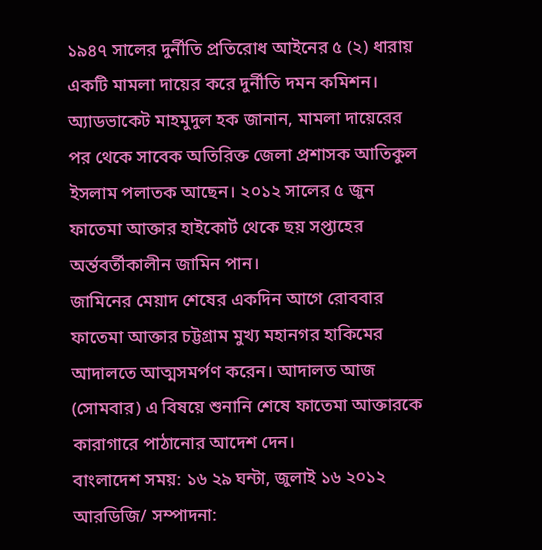১৯৪৭ সালের দুর্নীতি প্রতিরোধ আইনের ৫ (২) ধারায় একটি মামলা দায়ের করে দুর্নীতি দমন কমিশন।
অ্যাডভাকেট মাহমুদুল হক জানান, মামলা দায়েরের পর থেকে সাবেক অতিরিক্ত জেলা প্রশাসক আতিকুল ইসলাম পলাতক আছেন। ২০১২ সালের ৫ জুন ফাতেমা আক্তার হাইকোর্ট থেকে ছয় সপ্তাহের অর্ন্তবর্তীকালীন জামিন পান।
জামিনের মেয়াদ শেষের একদিন আগে রোববার ফাতেমা আক্তার চট্টগ্রাম মুখ্য মহানগর হাকিমের আদালতে আত্মসমর্পণ করেন। আদালত আজ (সোমবার) এ বিষয়ে শুনানি শেষে ফাতেমা আক্তারকে কারাগারে পাঠানোর আদেশ দেন।
বাংলাদেশ সময়: ১৬ ২৯ ঘন্টা, জুলাই ১৬ ২০১২
আরডিজি/ সম্পাদনা: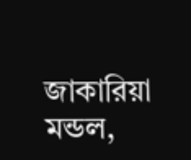জাকারিয়া মন্ডল,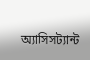অ্যাসিসট্যান্ট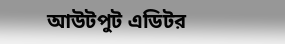আউটপুট এডিটর